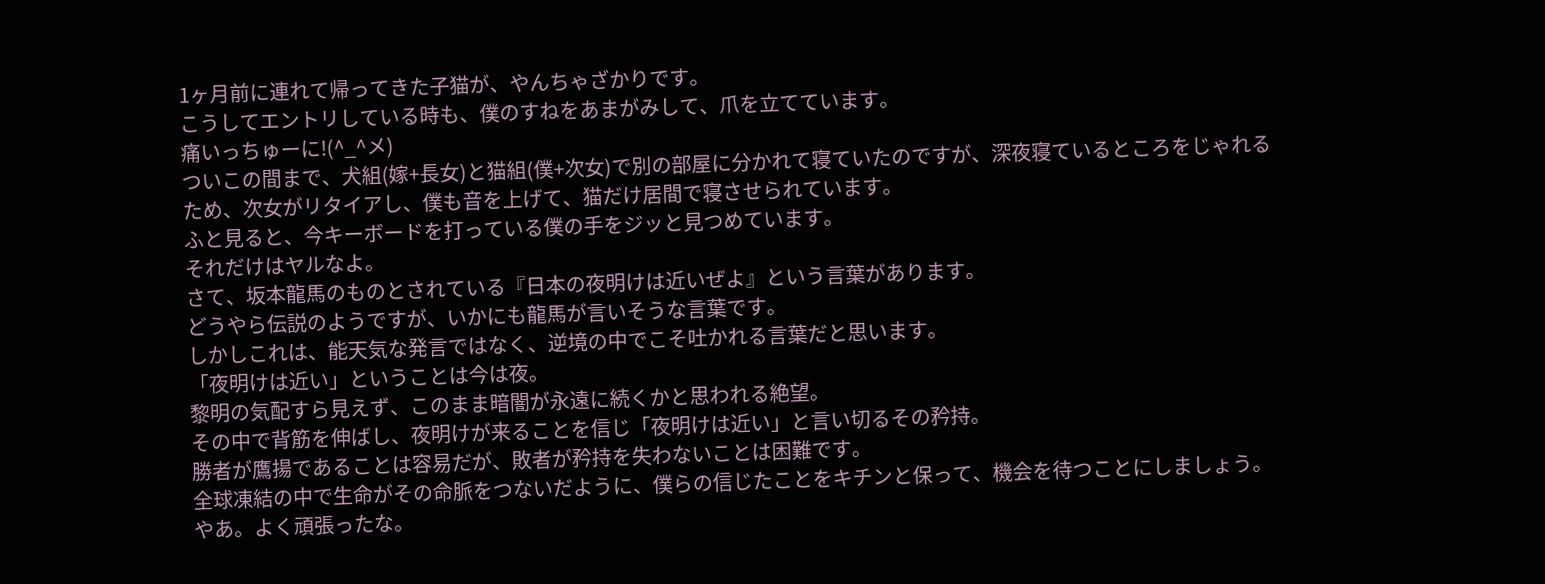1ヶ月前に連れて帰ってきた子猫が、やんちゃざかりです。
こうしてエントリしている時も、僕のすねをあまがみして、爪を立てています。
痛いっちゅーに!(^_^メ)
ついこの間まで、犬組(嫁+長女)と猫組(僕+次女)で別の部屋に分かれて寝ていたのですが、深夜寝ているところをじゃれるため、次女がリタイアし、僕も音を上げて、猫だけ居間で寝させられています。
ふと見ると、今キーボードを打っている僕の手をジッと見つめています。
それだけはヤルなよ。
さて、坂本龍馬のものとされている『日本の夜明けは近いぜよ』という言葉があります。
どうやら伝説のようですが、いかにも龍馬が言いそうな言葉です。
しかしこれは、能天気な発言ではなく、逆境の中でこそ吐かれる言葉だと思います。
「夜明けは近い」ということは今は夜。
黎明の気配すら見えず、このまま暗闇が永遠に続くかと思われる絶望。
その中で背筋を伸ばし、夜明けが来ることを信じ「夜明けは近い」と言い切るその矜持。
勝者が鷹揚であることは容易だが、敗者が矜持を失わないことは困難です。
全球凍結の中で生命がその命脈をつないだように、僕らの信じたことをキチンと保って、機会を待つことにしましょう。
やあ。よく頑張ったな。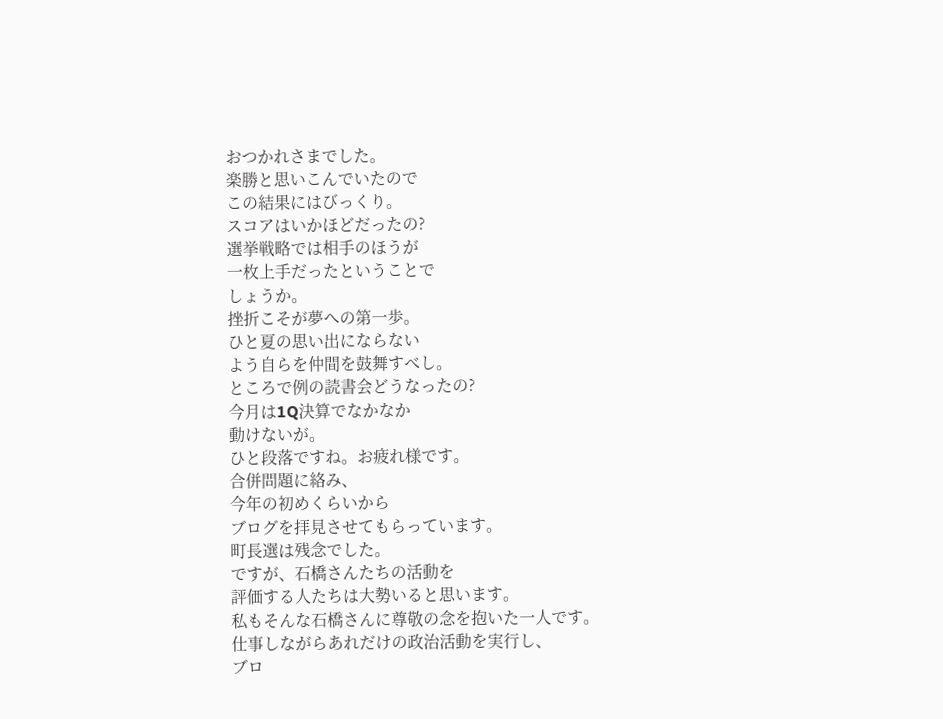おつかれさまでした。
楽勝と思いこんでいたので
この結果にはびっくり。
スコアはいかほどだったの?
選挙戦略では相手のほうが
一枚上手だったということで
しょうか。
挫折こそが夢への第一歩。
ひと夏の思い出にならない
よう自らを仲間を鼓舞すべし。
ところで例の読書会どうなったの?
今月は1Q決算でなかなか
動けないが。
ひと段落ですね。お疲れ様です。
合併問題に絡み、
今年の初めくらいから
ブログを拝見させてもらっています。
町長選は残念でした。
ですが、石橋さんたちの活動を
評価する人たちは大勢いると思います。
私もそんな石橋さんに尊敬の念を抱いた一人です。
仕事しながらあれだけの政治活動を実行し、
ブロ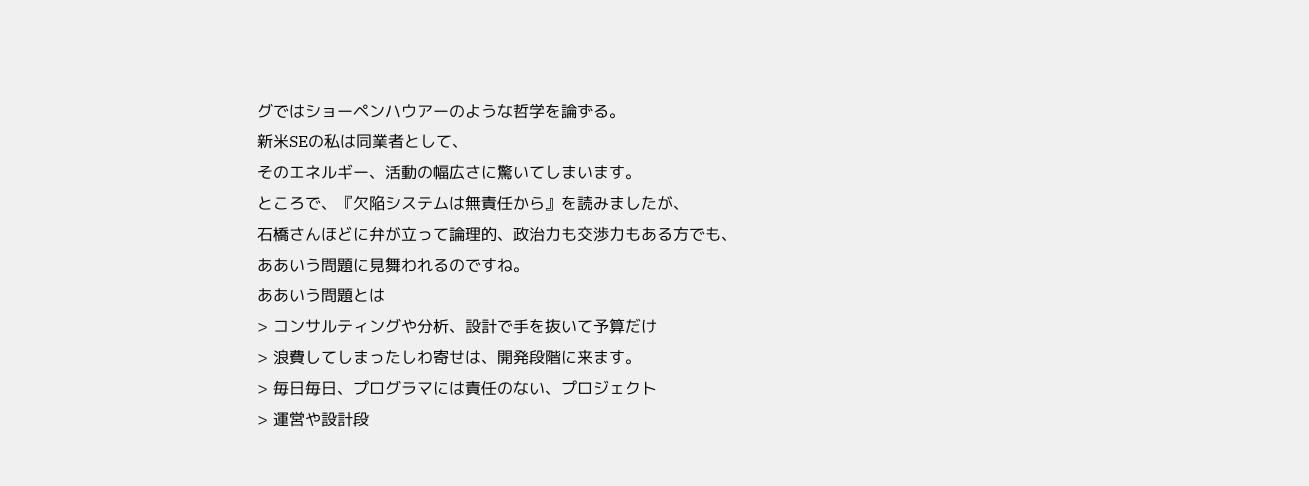グではショーペンハウアーのような哲学を論ずる。
新米SEの私は同業者として、
そのエネルギー、活動の幅広さに驚いてしまいます。
ところで、『欠陥システムは無責任から』を読みましたが、
石橋さんほどに弁が立って論理的、政治力も交渉力もある方でも、
ああいう問題に見舞われるのですね。
ああいう問題とは
> コンサルティングや分析、設計で手を抜いて予算だけ
> 浪費してしまったしわ寄せは、開発段階に来ます。
> 毎日毎日、プログラマには責任のない、プロジェクト
> 運営や設計段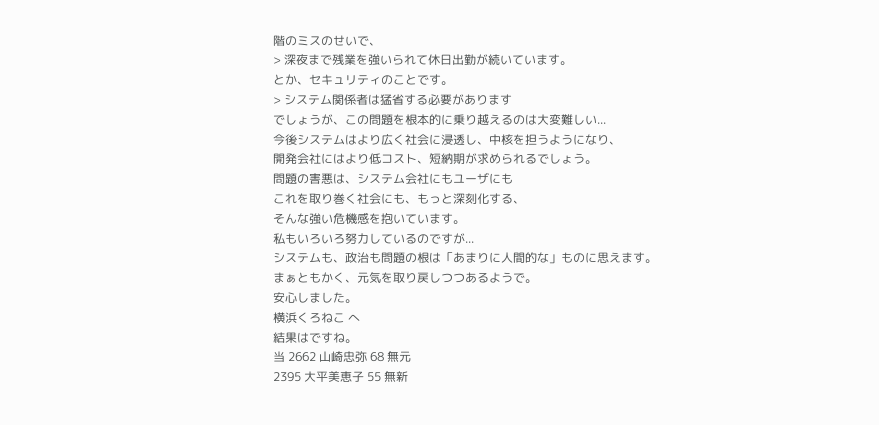階のミスのせいで、
> 深夜まで残業を強いられて休日出勤が続いています。
とか、セキュリティのことです。
> システム関係者は猛省する必要があります
でしょうが、この問題を根本的に乗り越えるのは大変難しい...
今後システムはより広く社会に浸透し、中核を担うようになり、
開発会社にはより低コスト、短納期が求められるでしょう。
問題の害悪は、システム会社にもユーザにも
これを取り巻く社会にも、もっと深刻化する、
そんな強い危機感を抱いています。
私もいろいろ努力しているのですが...
システムも、政治も問題の根は「あまりに人間的な」ものに思えます。
まぁともかく、元気を取り戻しつつあるようで。
安心しました。
横浜くろねこ へ
結果はですね。
当 2662 山崎忠弥 68 無元
2395 大平美恵子 55 無新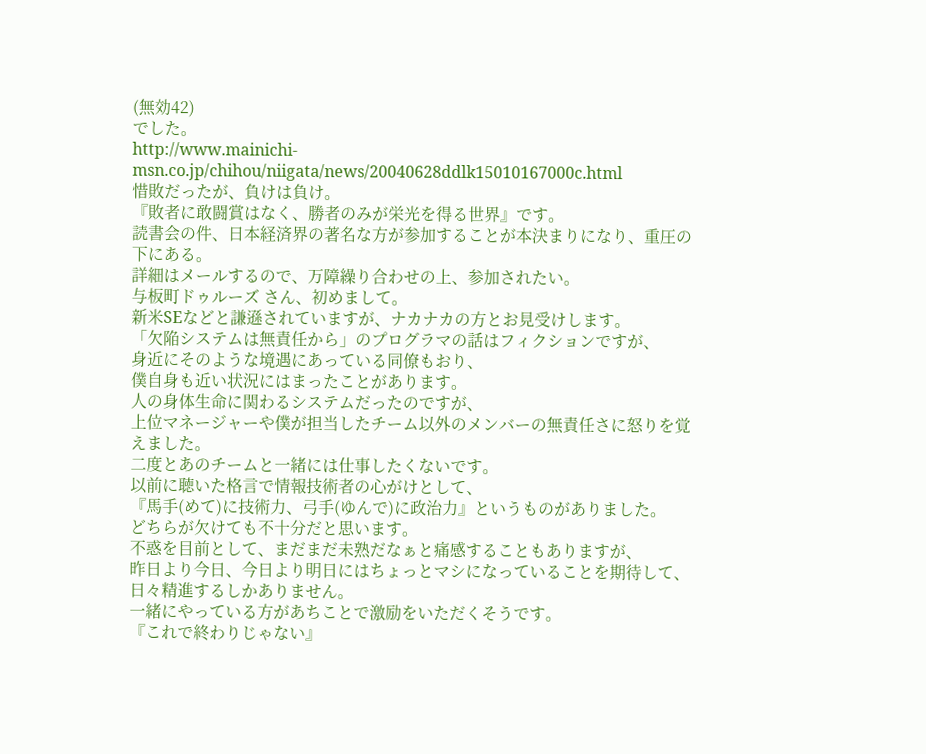(無効42)
でした。
http://www.mainichi-msn.co.jp/chihou/niigata/news/20040628ddlk15010167000c.html
惜敗だったが、負けは負け。
『敗者に敢闘賞はなく、勝者のみが栄光を得る世界』です。
読書会の件、日本経済界の著名な方が参加することが本決まりになり、重圧の下にある。
詳細はメールするので、万障繰り合わせの上、参加されたい。
与板町ドゥルーズ さん、初めまして。
新米SEなどと謙遜されていますが、ナカナカの方とお見受けします。
「欠陥システムは無責任から」のプログラマの話はフィクションですが、
身近にそのような境遇にあっている同僚もおり、
僕自身も近い状況にはまったことがあります。
人の身体生命に関わるシステムだったのですが、
上位マネージャーや僕が担当したチーム以外のメンバーの無責任さに怒りを覚えました。
二度とあのチームと一緒には仕事したくないです。
以前に聴いた格言で情報技術者の心がけとして、
『馬手(めて)に技術力、弓手(ゆんで)に政治力』というものがありました。
どちらが欠けても不十分だと思います。
不惑を目前として、まだまだ未熟だなぁと痛感することもありますが、
昨日より今日、今日より明日にはちょっとマシになっていることを期待して、日々精進するしかありません。
一緒にやっている方があちことで激励をいただくそうです。
『これで終わりじゃない』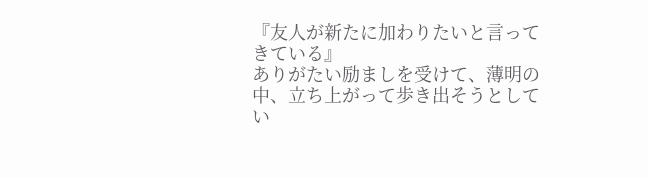『友人が新たに加わりたいと言ってきている』
ありがたい励ましを受けて、薄明の中、立ち上がって歩き出そうとしてい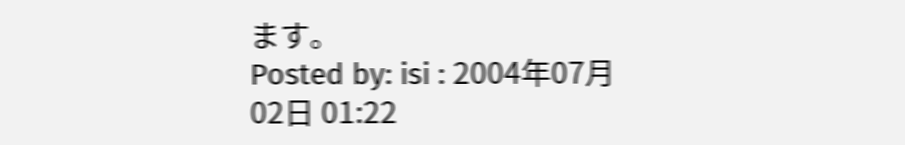ます。
Posted by: isi : 2004年07月02日 01:22